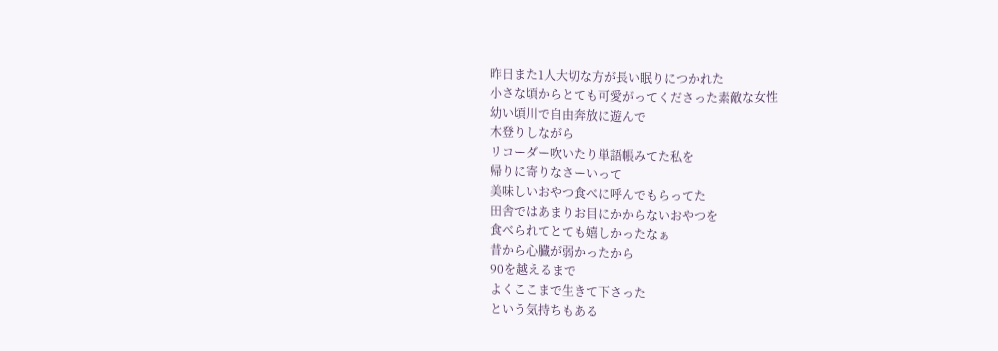昨日また1人大切な方が長い眠りにつかれた
小さな頃からとても可愛がってくださった素敵な女性
幼い頃川で自由奔放に遊んで
木登りしながら
リコーダー吹いたり単語帳みてた私を
帰りに寄りなさーいって
美味しいおやつ食べに呼んでもらってた
田舎ではあまりお目にかからないおやつを
食べられてとても嬉しかったなぁ
昔から心臓が弱かったから
90を越えるまで
よくここまで生きて下さった
という気持ちもある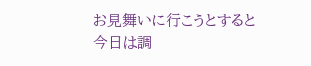お見舞いに行こうとすると
今日は調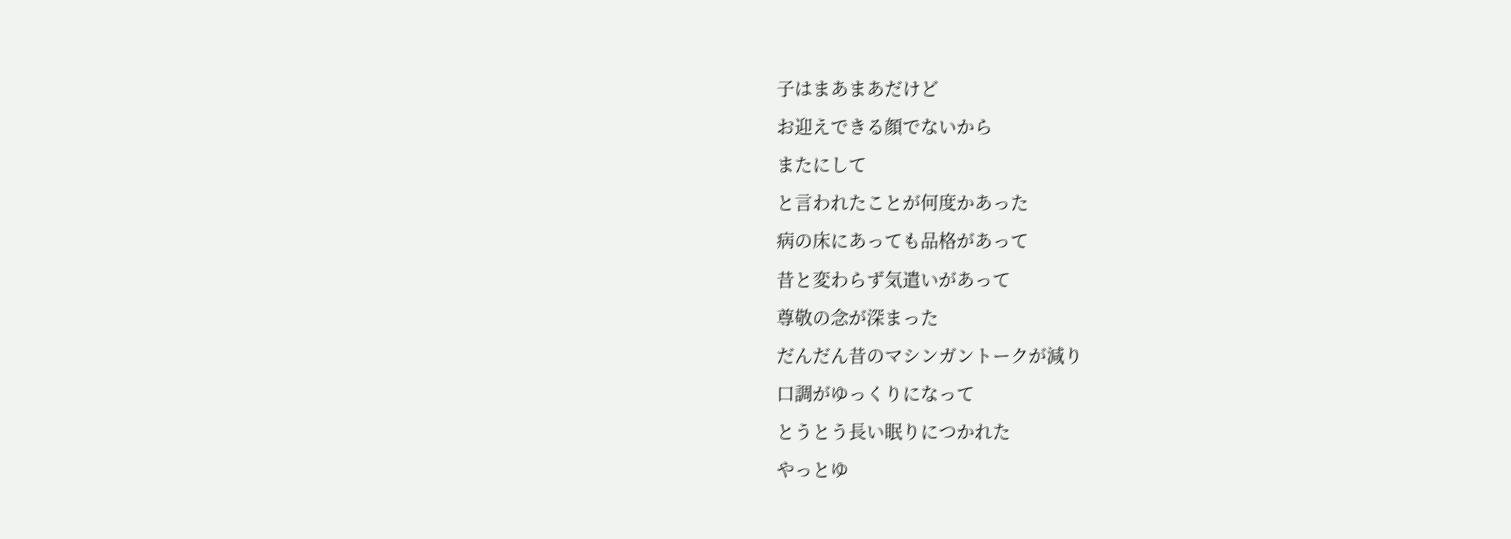子はまあまあだけど
お迎えできる顔でないから
またにして
と言われたことが何度かあった
病の床にあっても品格があって
昔と変わらず気遣いがあって
尊敬の念が深まった
だんだん昔のマシンガントークが減り
口調がゆっくりになって
とうとう長い眠りにつかれた
やっとゆ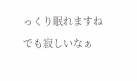っくり眠れますね
でも寂しいなぁ